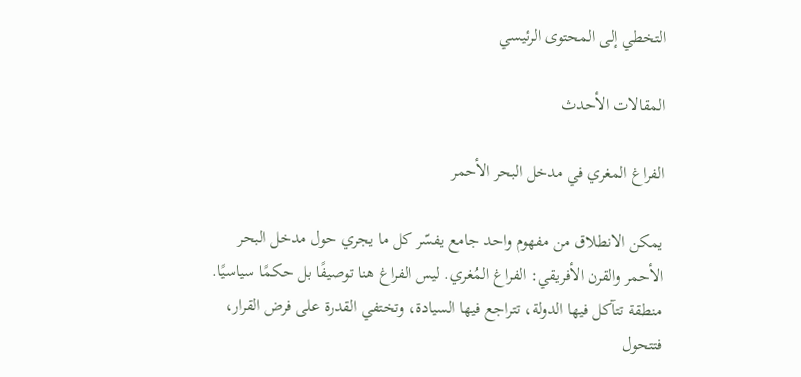التخطي إلى المحتوى الرئيسي

المقالات الأحدث

الفراغ المغري في مدخل البحر الأحمر

يمكن الانطلاق من مفهوم واحد جامع يفسّر كل ما يجري حول مدخل البحر الأحمر والقرن الأفريقي: الفراغ المُغري. ليس الفراغ هنا توصيفًا بل حكمًا سياسيًا. منطقة تتآكل فيها الدولة، تتراجع فيها السيادة، وتختفي القدرة على فرض القرار، فتتحول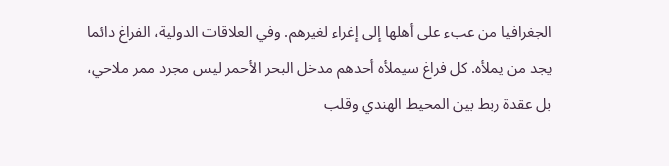الجغرافيا من عبء على أهلها إلى إغراء لغيرهم. وفي العلاقات الدولية، الفراغ دائما يجد من يملأه. كل فراغ سيملأه أحدهم مدخل البحر الأحمر ليس مجرد ممر ملاحي، بل عقدة ربط بين المحيط الهندي وقلب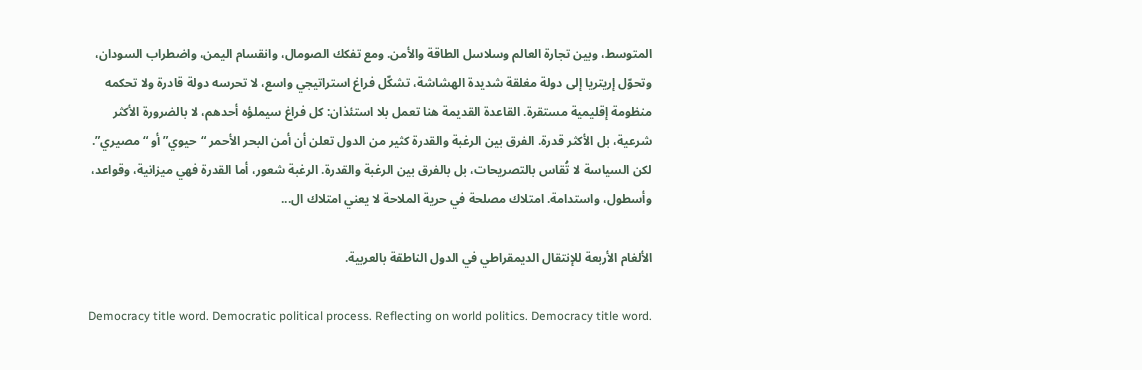المتوسط، وبين تجارة العالم وسلاسل الطاقة والأمن. ومع تفكك الصومال، وانقسام اليمن، واضطراب السودان، وتحوّل إريتريا إلى دولة مغلقة شديدة الهشاشة، تشكّل فراغ استراتيجي واسع، لا تحرسه دولة قادرة ولا تحكمه منظومة إقليمية مستقرة. القاعدة القديمة هنا تعمل بلا استئذان: كل فراغ سيملؤه أحدهم، لا بالضرورة الأكثر شرعية، بل الأكثر قدرة. الفرق بين الرغبة والقدرة كثير من الدول تعلن أن أمن البحر الأحمر “حيوي” أو “مصيري”. لكن السياسة لا تُقاس بالتصريحات، بل بالفرق بين الرغبة والقدرة. الرغبة شعور، أما القدرة فهي ميزانية، وقواعد، وأسطول، واستدامة. امتلاك مصلحة في حرية الملاحة لا يعني امتلاك ال...

الألغام الأربعة للإنتقال الديمقراطي في الدول الناطقة بالعربية.

Democracy title word. Democratic political process. Reflecting on world politics. Democracy title word.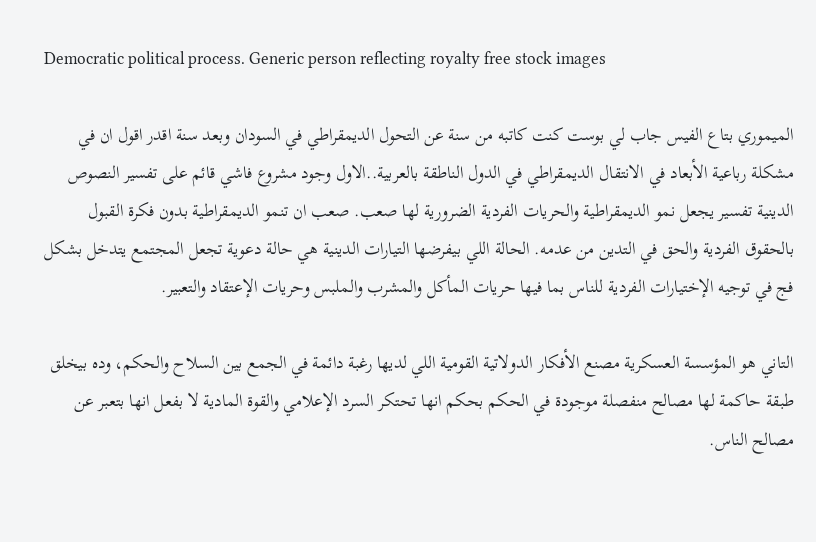Democratic political process. Generic person reflecting royalty free stock images

الميموري بتاع الفيس جاب لي بوست كنت كاتبه من سنة عن التحول الديمقراطي في السودان وبعد سنة اقدر اقول ان في مشكلة رباعية الأبعاد في الانتقال الديمقراطي في الدول الناطقة بالعربية..الاول وجود مشروع فاشي قائم على تفسير النصوص الدينية تفسير يجعل نمو الديمقراطية والحريات الفردية الضرورية لها صعب. صعب ان تنمو الديمقراطية بدون فكرة القبول بالحقوق الفردية والحق في التدين من عدمه. الحالة اللي بيفرضها التيارات الدينية هي حالة دعوية تجعل المجتمع يتدخل بشكل فج في توجيه الإختيارات الفردية للناس بما فيها حريات المأكل والمشرب والملبس وحريات الإعتقاد والتعبير.

التاني هو المؤسسة العسكرية مصنع الأفكار الدولاتية القومية اللي لديها رغبة دائمة في الجمع بين السلاح والحكم، وده بيخلق طبقة حاكمة لها مصالح منفصلة موجودة في الحكم بحكم انها تحتكر السرد الإعلامي والقوة المادية لا بفعل انها بتعبر عن مصالح الناس.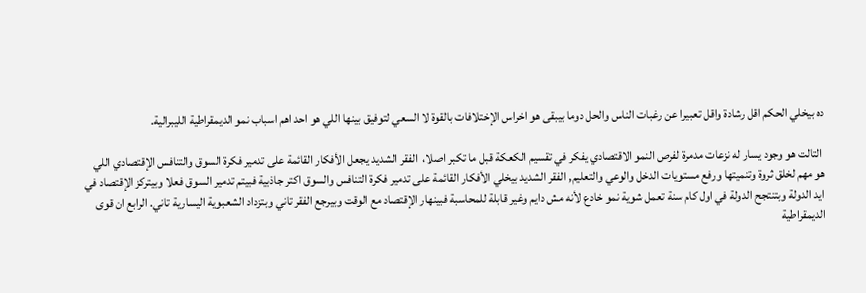ده بيخلي الحكم اقل رشادة واقل تعبيرا عن رغبات الناس والحل دوما بيبقى هو اخراس الإختلافات بالقوة لا السعي لتوفيق بينها اللي هو احد اهم اسباب نمو الديمقراطية الليبرالية.

 التالت هو وجود يسار له نزعات مدمرة لفرص النمو الاقتصادي يفكر في تقسيم الكعكة قبل ما تكبر اصلا،  الفقر الشديد يجعل الأفكار القائمة على تدمير فكرة السوق والتنافس الإقتصادي اللي هو مهم لخلق ثروة وتنميتها ورفع مستويات الدخل والوعي والتعليم, الفقر الشديد بيخلي الأفكار القائمة على تدمير فكرة التنافس والسوق اكتر جاذبية فبيتم تدمير السوق فعلا وبيتركز الإقتصاد في ايد الدولة وبتنتجح الدولة في اول كام سنة تعمل شوية نمو خادع لأنه مش دايم وغير قابلة للمحاسبة فبينهار الإقتصاد مع الوقت وبيرجع الفقر تاني وبتزداد الشعبوية اليسارية تاني. الرابع ان قوى الديمقراطية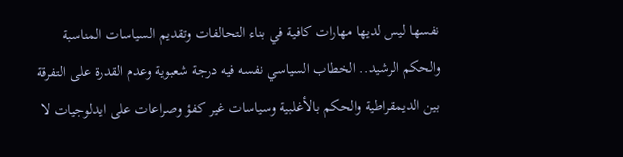نفسها ليس لديها مهارات كافية في بناء التحالفات وتقديم السياسات المناسبة والحكم الرشيد.. الخطاب السياسي نفسه فيه درجة شعبوية وعدم القدرة على التفرقة بين الديمقراطية والحكم بالأغلبية وسياسات غير كفؤ وصراعات على ايدلوجيات لا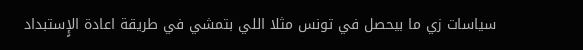سياسات زي ما بيحصل في تونس مثلا اللي بتمشي في طريقة اعادة الإٍستبداد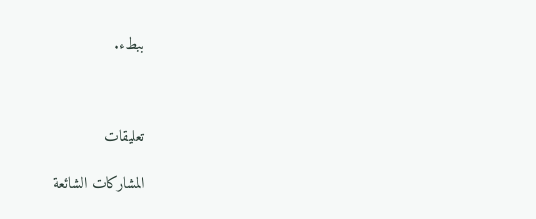ببطء.



تعليقات

المشاركات الشائعة